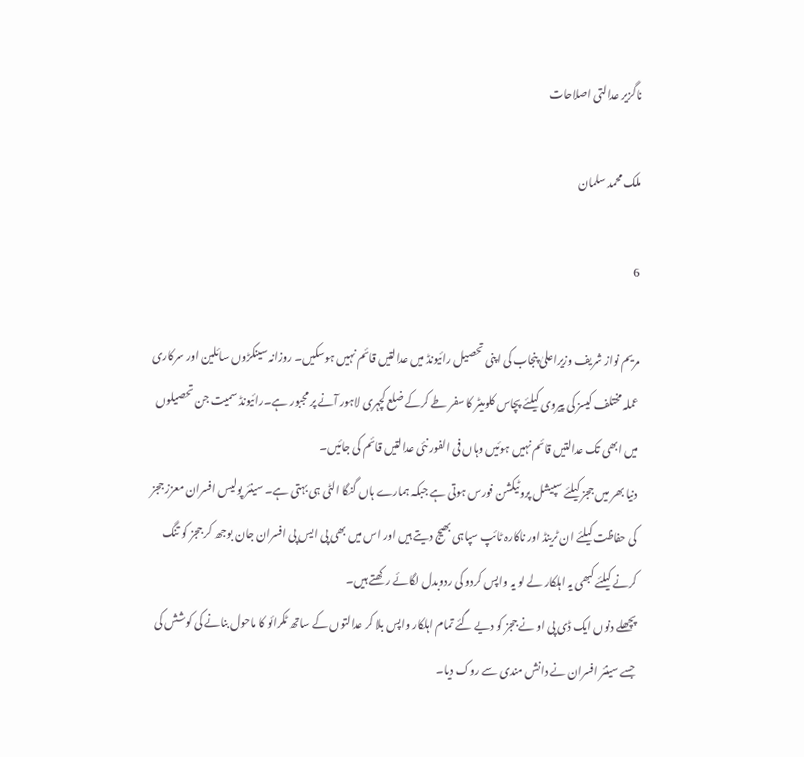ناگزیر عدالتی اصلاحات

ملک محمد سلمان

6

مریم نواز شریف وزیراعلیٰ پنجاب کی اپنی تحصیل رائیونڈ میں عدالتیں قائم نہیں ہوسکیں۔ روزانہ سینکڑوں سائلین اور سرکاری عملہ مختلف کیسز کی پیروی کیلئے پچاس کلومیٹر کا سفر طے کرکے ضلع کچہری لاہور آنے پر مجبور ہے۔رائیونڈ سمیت جن تحصیلوں میں ابھی تک عدالتیں قائم نہیں ہوئیں وہاں فی الفور نئی عدالتیں قائم کی جائیں۔
دنیا بھر میں ججز کیلئے سپیشل پروٹیکشن فورس ہوتی ہے جبکہ ہمارے ہاں گنگا الٹی ہی بہتی ہے۔ سینئر پولیس افسران معزز ججز کی حفاظت کیلئے ان ٹرینڈ اور ناکارہ ٹائپ سپاہی بھیج دیتے ہیں اور اس میں بھی پی ایس پی افسران جان بوجھ کر ججز کو تنگ کرنے کیلئے کبھی یہ اہلکار لے لو یہ واپس کردو کی ردوبدل لگائے رکھتے ہیں۔
پچھلے دنوں ایک ڈی پی او نے ججز کو دیے گئے تمام اہلکار واپس بلا کر عدالتوں کے ساتھ ٹکرائو کا ماحول بنانے کی کوشش کی جسے سینئر افسران نے دانش مندی سے روک دیا۔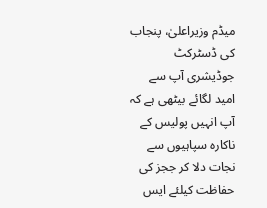میڈم وزیراعلیٰ، پنجاب کی ڈسٹرکٹ جوڈیشری آپ سے امید لگائے بیٹھی ہے کہ آپ انہیں پولیس کے ناکارہ سپاہیوں سے نجات دلا کر ججز کی حفاظت کیلئے ایس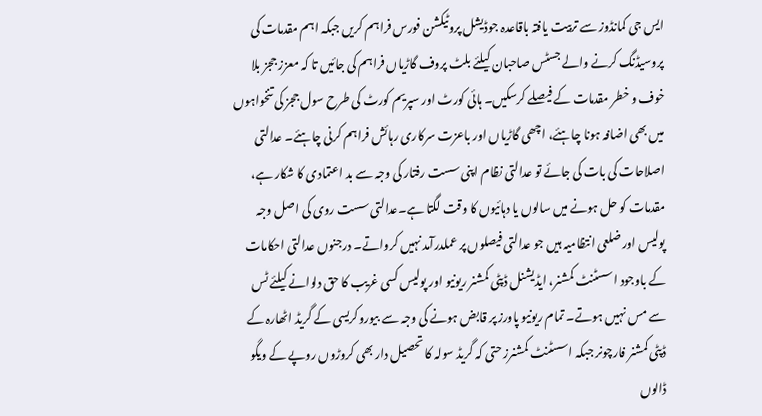ایس جی کمانڈوز سے تربیت یافتہ باقاعدہ جوڈیشل پروٹیکشن فورس فراہم کریں جبکہ اہم مقدمات کی پروسیڈنگ کرنے والے جسٹس صاحبان کیلئے بلٹ پروف گاڑیاں فراہم کی جائیں تا کہ معزز ججز بلا خوف و خطر مقدمات کے فیصلے کرسکیں۔ ہائی کورٹ اور سپریم کورٹ کی طرح سول ججز کی تنخواہوں میں بھی اضافہ ہونا چاہئے، اچھی گاڑیاں اور باعزت سرکاری رہائش فراہم کرنی چاہئے۔ عدالتی اصلاحات کی بات کی جائے تو عدالتی نظام اپنی سست رفتار کی وجہ سے بد اعتمادی کا شکار ہے، مقدمات کو حل ہونے میں سالوں یا دہائیوں کا وقت لگتا ہے۔عدالتی سست روی کی اصل وجہ پولیس اور ضلعی انتظامیہ ہیں جو عدالتی فیصلوں پر عملدرآمد نہیں کرواتے۔ درجنوں عدالتی احکامات کے باوجود اسسٹنٹ کمشنر، ایڈیشنل ڈپٹی کمشنر ریونیو اور پولیس کسی غریب کا حق دلوانے کیلئے ٹس سے مس نہیں ہوتے۔ تمام ریونیو پاورز پر قابض ہونے کی وجہ سے بیوروکریسی کے گریڈ اٹھارہ کے ڈپٹی کمشنر فارچونر جبکہ اسسٹنٹ کمشنرز حتی کہ گریڈ سولہ کا تحصیل دار بھی کروڑوں روپے کے ویگو ڈالوں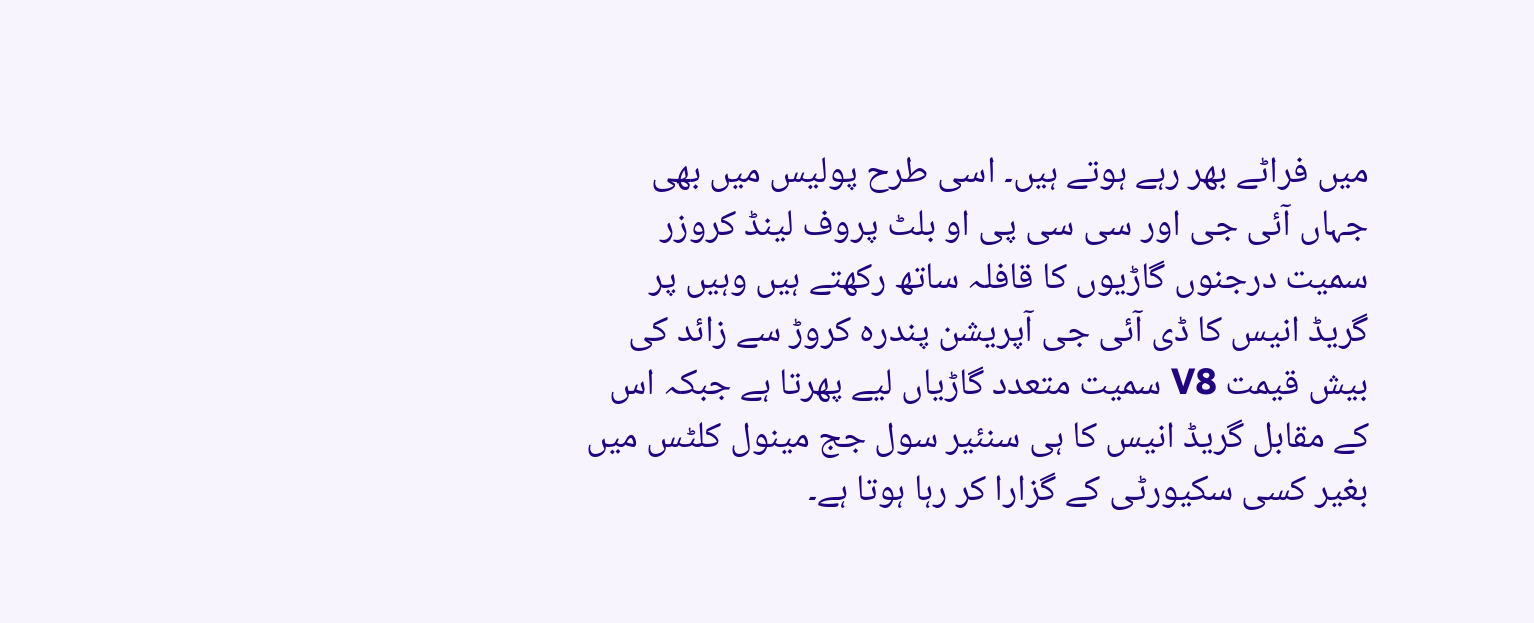میں فراٹے بھر رہے ہوتے ہیں۔ اسی طرح پولیس میں بھی جہاں آئی جی اور سی سی پی او بلٹ پروف لینڈ کروزر سمیت درجنوں گاڑیوں کا قافلہ ساتھ رکھتے ہیں وہیں پر گریڈ انیس کا ڈی آئی جی آپریشن پندرہ کروڑ سے زائد کی بیش قیمت V8 سمیت متعدد گاڑیاں لیے پھرتا ہے جبکہ اس کے مقابل گریڈ انیس کا ہی سنئیر سول جج مینول کلٹس میں بغیر کسی سکیورٹی کے گزارا کر رہا ہوتا ہے۔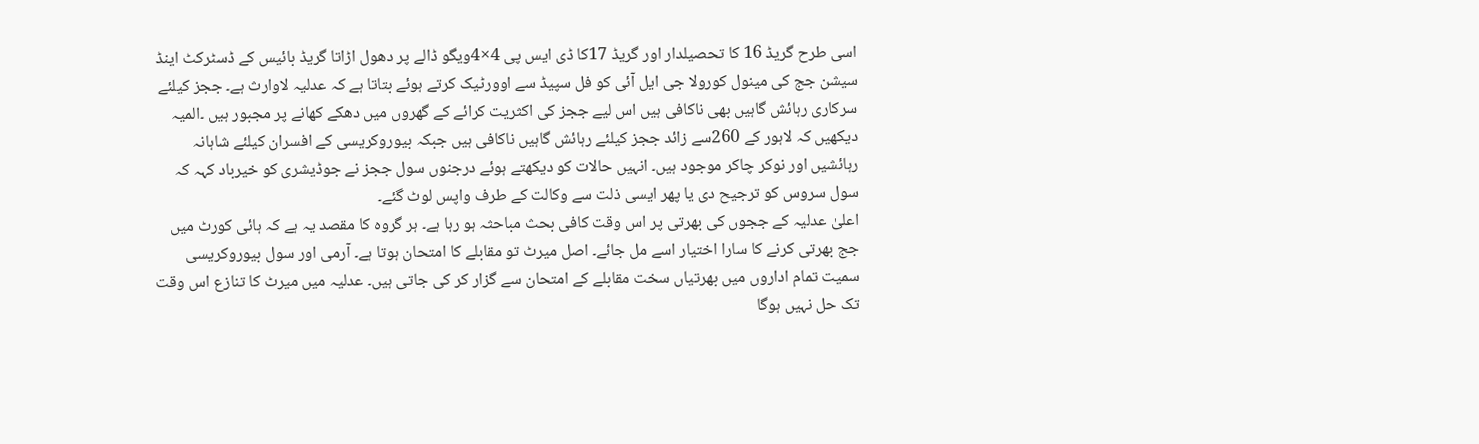اسی طرح گریڈ 16 کا تحصیلدار اور گریڈ 17کا ڈی ایس پی 4×4ویگو ڈالے پر دھول اڑاتا گریڈ بائیس کے ڈسٹرکٹ اینڈ سیشن جج کی مینول کورولا جی ایل آئی کو فل سپیڈ سے اوورٹیک کرتے ہوئے بتاتا ہے کہ عدلیہ لاوارث ہے۔ ججز کیلئے سرکاری رہائش گاہیں بھی ناکافی ہیں اس لیے ججز کی اکثریت کرائے کے گھروں میں دھکے کھانے پر مجبور ہیں ۔المیہ دیکھیں کہ لاہور کے 260سے زائد ججز کیلئے رہائش گاہیں ناکافی ہیں جبکہ بیوروکریسی کے افسران کیلئے شاہانہ رہائشیں اور نوکر چاکر موجود ہیں۔ انہیں حالات کو دیکھتے ہوئے درجنوں سول ججز نے جوڈیشری کو خیرباد کہہ کہ سول سروس کو ترجیح دی یا پھر ایسی ذلت سے وکالت کے طرف واپس لوٹ گئے۔
اعلیٰ عدلیہ کے ججوں کی بھرتی پر اس وقت کافی بحث مباحثہ ہو رہا ہے۔ ہر گروہ کا مقصد یہ ہے کہ ہائی کورٹ میں جج بھرتی کرنے کا سارا اختیار اسے مل جائے۔ اصل میرٹ تو مقابلے کا امتحان ہوتا ہے۔ آرمی اور سول بیوروکریسی سمیت تمام اداروں میں بھرتیاں سخت مقابلے کے امتحان سے گزار کر کی جاتی ہیں۔ عدلیہ میں میرٹ کا تنازع اس وقت تک حل نہیں ہوگا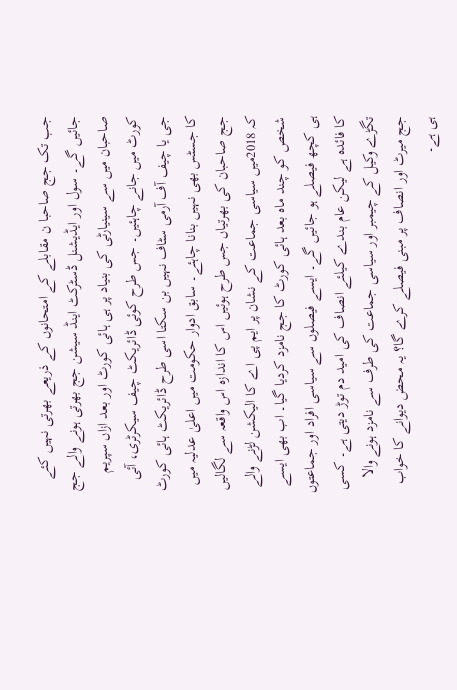جب تک جج صاحبا ن مقابلے کے امتحانوں کے ذریعے بھرتی نہیں کئے جائیں گے۔ سول اور ایڈیشنل ڈسٹرکٹ اینڈ سیشن جج بھرتی ہونے والے جج صاحبان میں سے سینیارٹی کی بنیاد پر ہی ہائی کورٹ اور بعد ازاں سپریم کورٹ میں جانے چاہئیں۔ جس طرح کوئی ڈائریکٹ چیف سیکرٹری، آئی جی یا چیف آف آرمی سٹاف نہیں بن سکتا اسی طرح ڈائریکٹ ہائی کورٹ کا جسٹس بھی نہیں بنانا چاہئے۔ سابق ادوار حکومت میں اعلیٰ عدلیہ میں جج صاحبان کی بھرتیاں جس طرح ہوئیں اس کا اندازہ اس واقعہ سے لگالیں کہ 2018میں سیاسی جماعت کے نشان پر ایم پی اے کا الیکشن لڑنے والے شخص کو چند ماہ بعد ہائی کورٹ کا جج نامزد کردیا گیا۔ اب بھی ایسے ہی کچھ فیصلے ہو جائیں گے۔ ایسے فیصلوں سے سیاسی افراد اور جماعتوں کا فائدہ ہے لیکن عام بندے کیلئے انصاف کی امید دم توڑ دیتی ہے۔ کسی تگڑے وکیل کے چیمبر اور سیاسی جماعت کی طرف سے نامزد ہونے والا جج میرٹ اور انصاف پر مبنی فیصلے کرے گا؟ یہ محض دیوانے کا خواب ہی ہے۔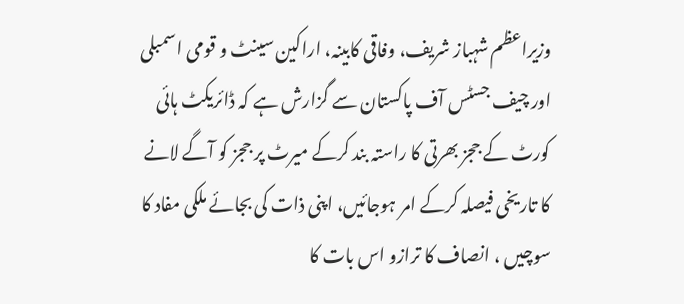وزیراعظم شہباز شریف، وفاقی کابینہ، اراکین سینٹ و قومی اسمبلی اور چیف جسٹس آف پاکستان سے گزارش ہے کہ ڈائریکٹ ہائی کورٹ کے ججز بھرتی کا راستہ بند کرکے میرٹ پر ججز کو آگے لانے کا تاریخی فیصلہ کرکے امر ہوجائیں، اپنی ذات کی بجائے ملکی مفاد کا سوچیں ، انصاف کا ترازو اس بات کا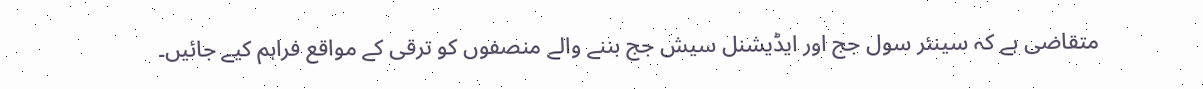متقاضی ہے کہ سینئر سول جج اور ایڈیشنل سیش جج بننے والے منصفوں کو ترقی کے مواقع فراہم کیے جائیں۔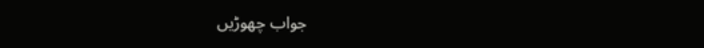جواب چھوڑیں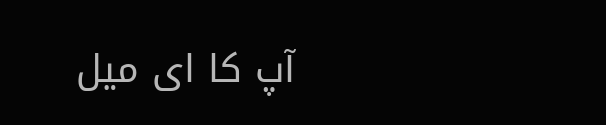آپ کا ای میل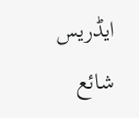ایڈریس شائع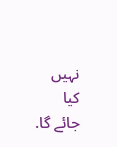نہیں کیا جائے گا.